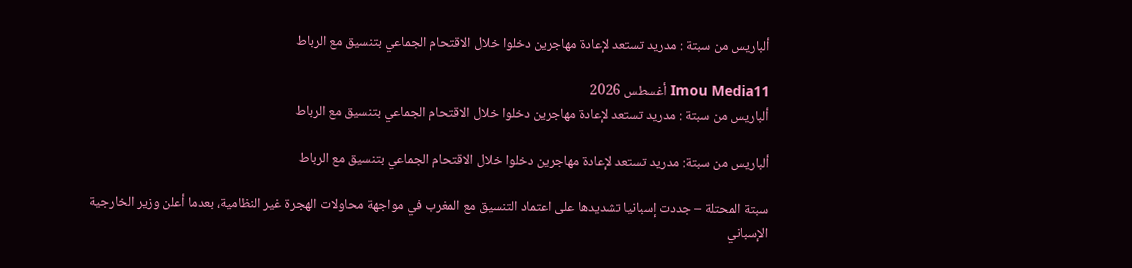ألباريس من سبتة : مدريد تستعد لإعادة مهاجرين دخلوا خلال الاقتحام الجماعي بتنسيق مع الرباط

Imou Media11 أغسطس 2026
ألباريس من سبتة : مدريد تستعد لإعادة مهاجرين دخلوا خلال الاقتحام الجماعي بتنسيق مع الرباط

ألباريس من سبتة: مدريد تستعد لإعادة مهاجرين دخلوا خلال الاقتحام الجماعي بتنسيق مع الرباط

سبتة المحتلة – جددت إسبانيا تشديدها على اعتماد التنسيق مع المغرب في مواجهة محاولات الهجرة غير النظامية، بعدما أعلن وزير الخارجية الإسباني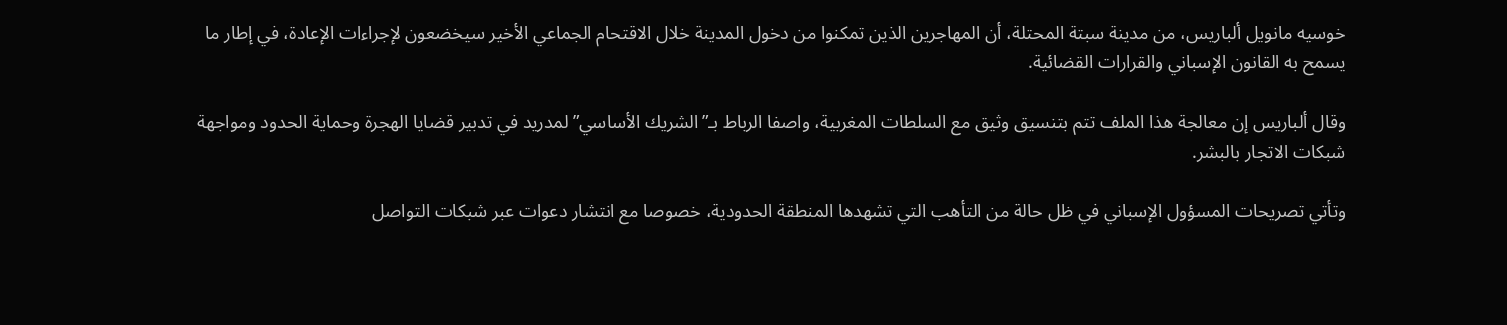خوسيه مانويل ألباريس، من مدينة سبتة المحتلة، أن المهاجرين الذين تمكنوا من دخول المدينة خلال الاقتحام الجماعي الأخير سيخضعون لإجراءات الإعادة، في إطار ما يسمح به القانون الإسباني والقرارات القضائية.

وقال ألباريس إن معالجة هذا الملف تتم بتنسيق وثيق مع السلطات المغربية، واصفا الرباط بـ”الشريك الأساسي” لمدريد في تدبير قضايا الهجرة وحماية الحدود ومواجهة شبكات الاتجار بالبشر.

وتأتي تصريحات المسؤول الإسباني في ظل حالة من التأهب التي تشهدها المنطقة الحدودية، خصوصا مع انتشار دعوات عبر شبكات التواصل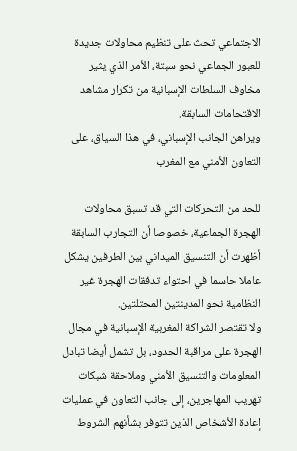الاجتماعي تحث على تنظيم محاولات جديدة للعبور الجماعي نحو سبتة، الأمر الذي يثير مخاوف السلطات الإسبانية من تكرار مشاهد الاقتحامات السابقة.
ويراهن الجانب الإسباني، في هذا السياق، على التعاون الأمني مع المغرب

للحد من التحركات التي قد تسبق محاولات الهجرة الجماعية، خصوصا أن التجارب السابقة أظهرت أن التنسيق الميداني بين الطرفين يشكل عاملا حاسما في احتواء تدفقات الهجرة غير النظامية نحو المدينتين المحتلتين.
ولا تقتصر الشراكة المغربية الإسبانية في مجال الهجرة على مراقبة الحدود، بل تشمل أيضا تبادل المعلومات والتنسيق الأمني وملاحقة شبكات تهريب المهاجرين، إلى جانب التعاون في عمليات إعادة الأشخاص الذين تتوفر بشأنهم الشروط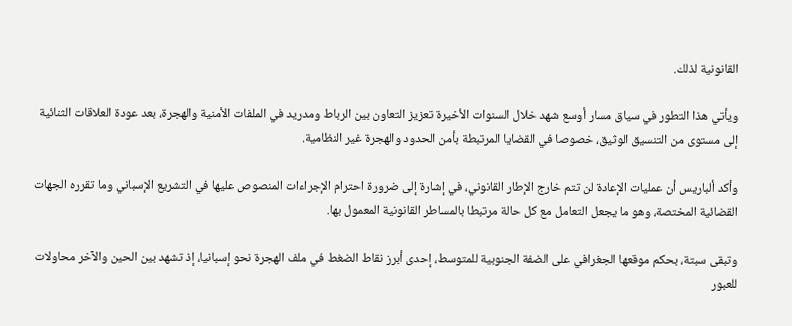القانونية لذلك.

ويأتي هذا التطور في سياق مسار أوسع شهد خلال السنوات الأخيرة تعزيز التعاون بين الرباط ومدريد في الملفات الأمنية والهجرة، بعد عودة العلاقات الثنائية إلى مستوى من التنسيق الوثيق، خصوصا في القضايا المرتبطة بأمن الحدود والهجرة غير النظامية.

وأكد ألباريس أن عمليات الإعادة لن تتم خارج الإطار القانوني، في إشارة إلى ضرورة احترام الإجراءات المنصوص عليها في التشريع الإسباني وما تقرره الجهات القضائية المختصة، وهو ما يجعل التعامل مع كل حالة مرتبطا بالمساطر القانونية المعمول بها.

وتبقى سبتة، بحكم موقعها الجغرافي على الضفة الجنوبية للمتوسط، إحدى أبرز نقاط الضغط في ملف الهجرة نحو إسبانيا، إذ تشهد بين الحين والآخر محاولات للعبور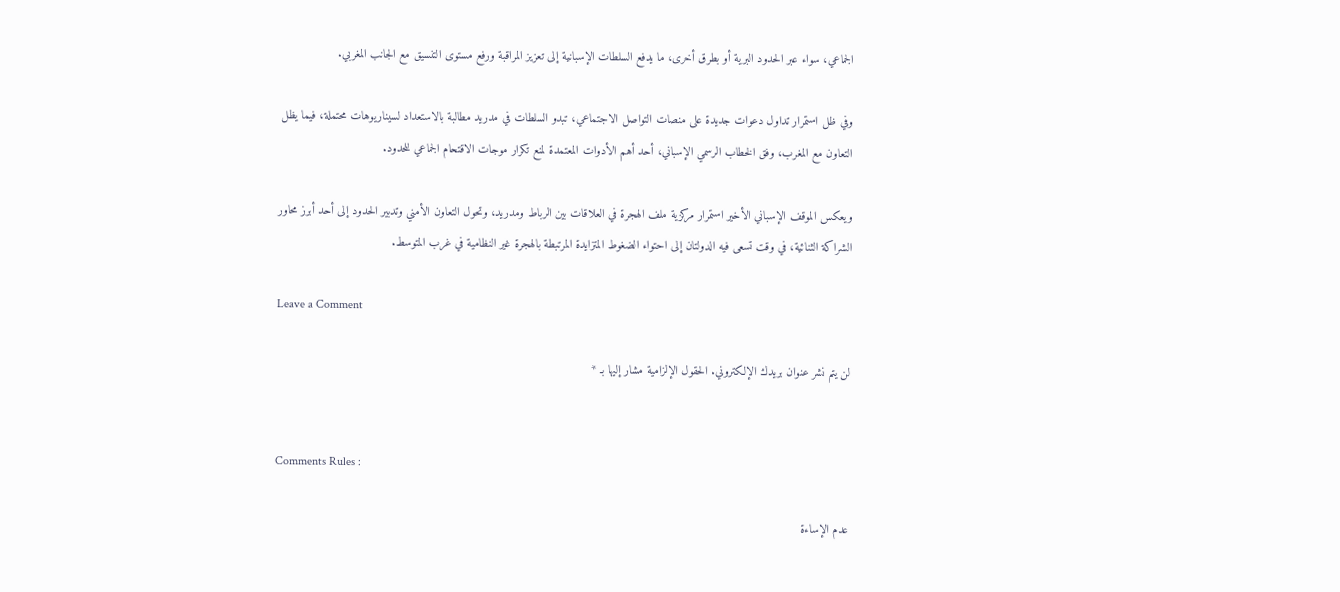الجماعي، سواء عبر الحدود البرية أو بطرق أخرى، ما يدفع السلطات الإسبانية إلى تعزيز المراقبة ورفع مستوى التنسيق مع الجانب المغربي.

وفي ظل استمرار تداول دعوات جديدة على منصات التواصل الاجتماعي، تبدو السلطات في مدريد مطالبة بالاستعداد لسيناريوهات محتملة، فيما يظل التعاون مع المغرب، وفق الخطاب الرسمي الإسباني، أحد أهم الأدوات المعتمدة لمنع تكرار موجات الاقتحام الجماعي للحدود.

ويعكس الموقف الإسباني الأخير استمرار مركزية ملف الهجرة في العلاقات بين الرباط ومدريد، وتحول التعاون الأمني وتدبير الحدود إلى أحد أبرز محاور الشراكة الثنائية، في وقت تسعى فيه الدولتان إلى احتواء الضغوط المتزايدة المرتبطة بالهجرة غير النظامية في غرب المتوسط.

Leave a Comment

لن يتم نشر عنوان بريدك الإلكتروني. الحقول الإلزامية مشار إليها بـ *


Comments Rules :

عدم الإساءة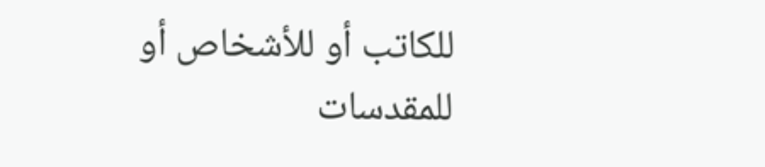للكاتب أو للأشخاص أو للمقدسات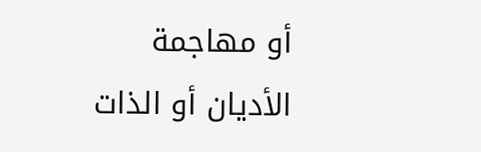أو مهاجمة الأديان أو الذات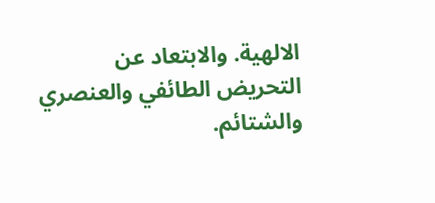الالهية. والابتعاد عن التحريض الطائفي والعنصري والشتائم.